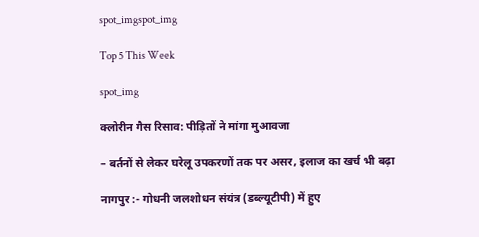spot_imgspot_img

Top 5 This Week

spot_img

क्लोरीन गैस रिसाव: पीड़ितों ने मांगा मुआवजा

– बर्तनों से लेकर घरेलू उपकरणों तक पर असर, इलाज का खर्च भी बढ़ा

नागपुर :- गोधनी जलशोधन संयंत्र (डब्ल्यूटीपी) में हुए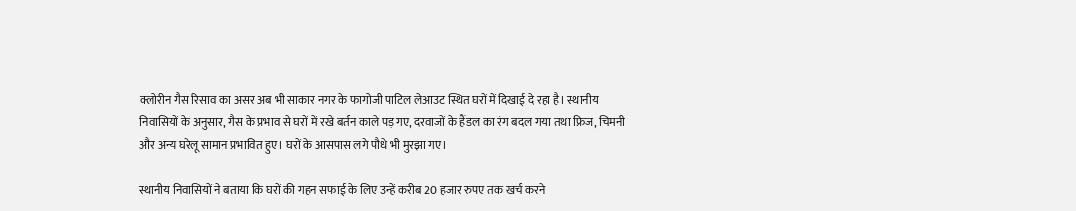क्लोरीन गैस रिसाव का असर अब भी साकार नगर के फागोजी पाटिल लेआउट स्थित घरों में दिखाई दे रहा है। स्थानीय निवासियों के अनुसार, गैस के प्रभाव से घरों में रखे बर्तन काले पड़ गए, दरवाजों के हैंडल का रंग बदल गया तथा फ्रिज, चिमनी और अन्य घरेलू सामान प्रभावित हुए। घरों के आसपास लगे पौधे भी मुरझा गए।

स्थानीय निवासियों ने बताया कि घरों की गहन सफाई के लिए उन्हें करीब 20 हजार रुपए तक खर्च करने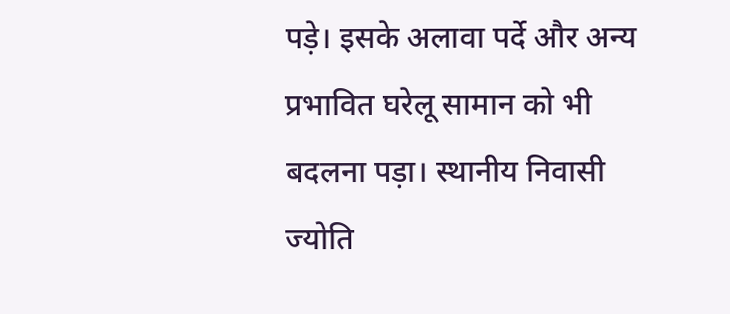पड़े। इसके अलावा पर्दे और अन्य प्रभावित घरेलू सामान को भी बदलना पड़ा। स्थानीय निवासी ज्योति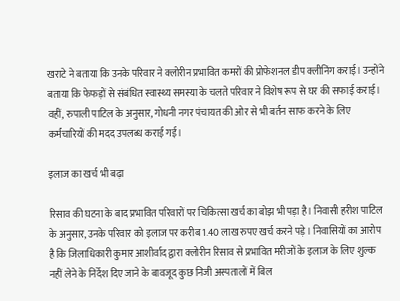खराटे ने बताया कि उनके परिवार ने क्लोरीन प्रभावित कमरों की प्रोफेशनल डीप क्लीनिंग कराई। उन्होंने बताया कि फेफड़ों से संबंधित स्वास्थ्य समस्या के चलते परिवार ने विशेष रूप से घर की सफाई कराई। वहीं, रुपाली पाटिल के अनुसार, गोधनी नगर पंचायत की ओर से भी बर्तन साफ करने के लिए कर्मचारियों की मदद उपलब्ध कराई गई।

इलाज का खर्च भी बढ़ा

रिसाव की घटना के बाद प्रभावित परिवारों पर चिकित्सा खर्च का बोझ भी पड़ा है। निवासी हरीश पाटिल के अनुसार, उनके परिवार को इलाज पर करीब 1.40 लाख रुपए खर्च करने पड़े। निवासियों का आरोप है कि जिलाधिकारी कुमार आशीर्वाद द्वारा क्लोरीन रिसाव से प्रभावित मरीजों के इलाज के लिए शुल्क नहीं लेने के निर्देश दिए जाने के बावजूद कुछ निजी अस्पतालों में बिल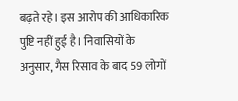बढ़ते रहे। इस आरोप की आधिकारिक पुष्टि नहीं हुई है। निवासियों के अनुसार, गैस रिसाव के बाद 59 लोगों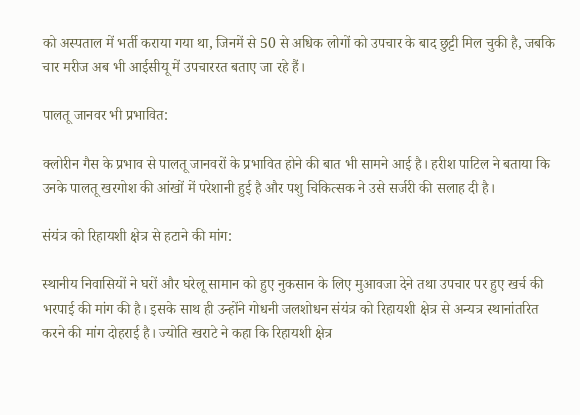को अस्पताल में भर्ती कराया गया था, जिनमें से 50 से अधिक लोगों को उपचार के बाद छुट्टी मिल चुकी है, जबकि चार मरीज अब भी आईसीयू में उपचाररत बताए जा रहे हैं।

पालतू जानवर भी प्रभावित:

क्लोरीन गैस के प्रभाव से पालतू जानवरों के प्रभावित होने की बात भी सामने आई है। हरीश पाटिल ने बताया कि उनके पालतू खरगोश की आंखों में परेशानी हुई है और पशु चिकित्सक ने उसे सर्जरी की सलाह दी है।

संयंत्र को रिहायशी क्षेत्र से हटाने की मांग:

स्थानीय निवासियों ने घरों और घरेलू सामान को हुए नुकसान के लिए मुआवजा देने तथा उपचार पर हुए खर्च की भरपाई की मांग की है। इसके साथ ही उन्होंने गोधनी जलशोधन संयंत्र को रिहायशी क्षेत्र से अन्यत्र स्थानांतरित करने की मांग दोहराई है। ज्योति खराटे ने कहा कि रिहायशी क्षेत्र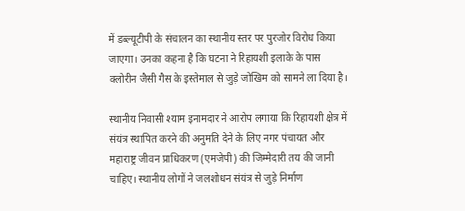में डब्ल्यूटीपी के संचालन का स्थानीय स्तर पर पुरजोर विरोध किया जाएगा। उनका कहना है कि घटना ने रिहायशी इलाके के पास क्लोरीन जैसी गैस के इस्तेमाल से जुड़े जोखिम को सामने ला दिया है।

स्थानीय निवासी श्याम इनामदार ने आरोप लगाया कि रिहायशी क्षेत्र में संयंत्र स्थापित करने की अनुमति देने के लिए नगर पंचायत और महाराष्ट्र जीवन प्राधिकरण (एमजेपी) की जिम्मेदारी तय की जानी चाहिए। स्थानीय लोगों ने जलशोधन संयंत्र से जुड़े निर्माण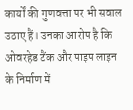कार्यों की गुणवत्ता पर भी सवाल उठाए हैं। उनका आरोप है कि ओवरहेड टैंक और पाइप लाइन के निर्माण में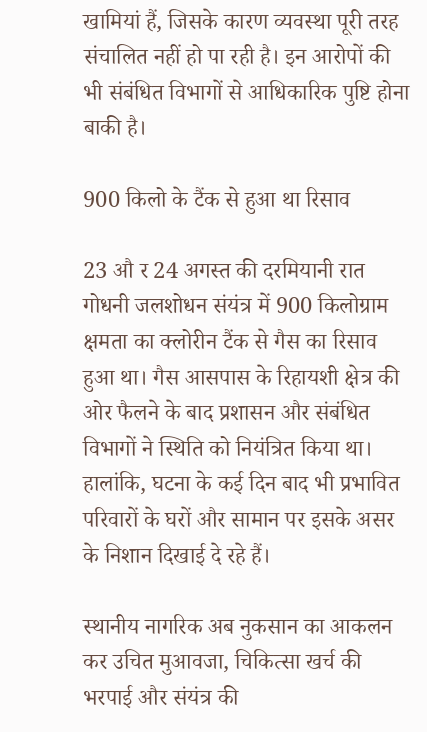खामियां हैं, जिसके कारण व्यवस्था पूरी तरह संचालित नहीं हो पा रही है। इन आरोपों की भी संबंधित विभागों से आधिकारिक पुष्टि होना बाकी है।

900 किलो के टैंक से हुआ था रिसाव

23 औ र 24 अगस्त की दरमियानी रात गोधनी जलशोधन संयंत्र में 900 किलोग्राम क्षमता का क्लोरीन टैंक से गैस का रिसाव हुआ था। गैस आसपास के रिहायशी क्षेत्र की ओर फैलने के बाद प्रशासन और संबंधित विभागों ने स्थिति को नियंत्रित किया था। हालांकि, घटना के कई दिन बाद भी प्रभावित परिवारों के घरों और सामान पर इसके असर के निशान दिखाई दे रहे हैं।

स्थानीय नागरिक अब नुकसान का आकलन कर उचित मुआवजा, चिकित्सा खर्च की भरपाई और संयंत्र की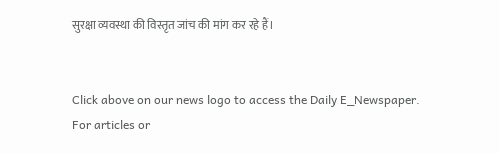सुरक्षा व्यवस्था की विस्तृत जांच की मांग कर रहे हैं।


Click above on our news logo to access the Daily E_Newspaper.
For articles or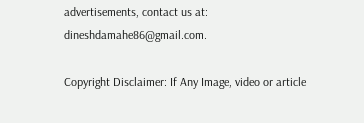advertisements, contact us at: dineshdamahe86@gmail.com.

Copyright Disclaimer: If Any Image, video or article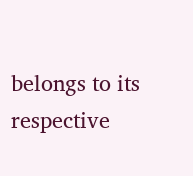belongs to its respective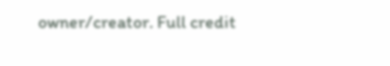owner/creator. Full credit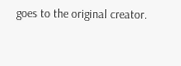goes to the original creator.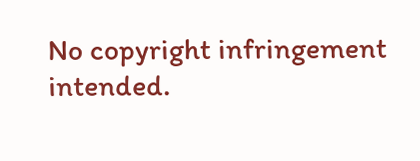No copyright infringement intended.